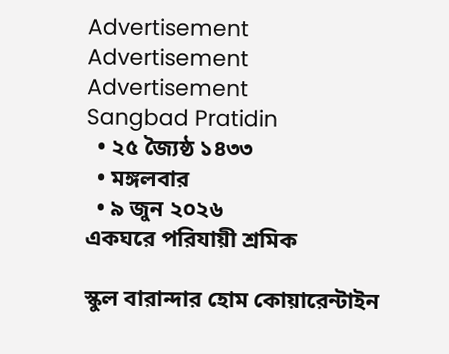Advertisement
Advertisement
Advertisement
Sangbad Pratidin
  • ২৫ জ্যৈষ্ঠ ১৪৩৩
  • মঙ্গলবার
  • ৯ জুন ২০২৬
একঘরে পরিযায়ী শ্রমিক

স্কুল বারান্দার হোম কোয়ারেন্টাইন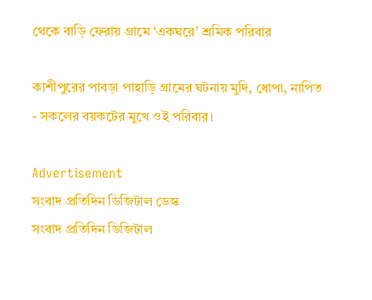থেকে বাড়ি ফেরায় গ্রামে ‘একঘরে’ শ্রমিক পরিবার

কাশীপুরের পাবড়া পাহাড়ি গ্রামের ঘটনায় মুদি, ধোপা, নাপিত - সকলের বয়কটের মুখে ওই পরিবার।

Advertisement
সংবাদ প্রতিদিন ডিজিটাল ডেস্ক
সংবাদ প্রতিদিন ডিজিটাল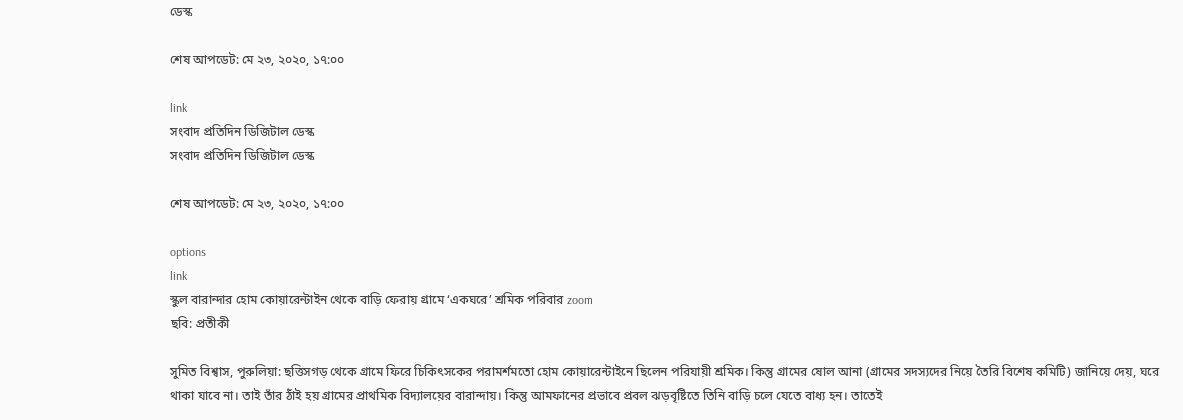ডেস্ক

শেষ আপডেট: মে ২৩, ২০২০, ১৭:০০

link
সংবাদ প্রতিদিন ডিজিটাল ডেস্ক
সংবাদ প্রতিদিন ডিজিটাল ডেস্ক

শেষ আপডেট: মে ২৩, ২০২০, ১৭:০০

options
link
স্কুল বারান্দার হোম কোয়ারেন্টাইন থেকে বাড়ি ফেরায় গ্রামে ‘একঘরে’ শ্রমিক পরিবার zoom
ছবি: প্রতীকী

সুমিত বিশ্বাস, পুরুলিয়া: ছত্তিসগড় থেকে গ্রামে ফিরে চিকিৎসকের পরামর্শমতো হোম কোয়ারেন্টাইনে ছিলেন পরিযায়ী শ্রমিক। কিন্তু গ্রামের ষোল আনা (গ্রামের সদস্যদের নিয়ে তৈরি বিশেষ কমিটি) জানিয়ে দেয়, ঘরে থাকা যাবে না। তাই তাঁর ঠাঁই হয় গ্রামের প্রাথমিক বিদ্যালয়ের বারান্দায়। কিন্তু আমফানের প্রভাবে প্রবল ঝড়বৃষ্টিতে তিনি বাড়ি চলে যেতে বাধ্য হন। তাতেই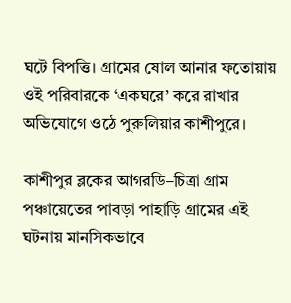ঘটে বিপত্তি। গ্রামের ষোল আনার ফতোয়ায় ওই পরিবারকে ‘একঘরে’ করে রাখার অভিযোগে ওঠে পুরুলিয়ার কাশীপুরে।

কাশীপুর ব্লকের আগরডি–চিত্রা গ্রাম পঞ্চায়েতের পাবড়া পাহাড়ি গ্রামের এই ঘটনায় মানসিকভাবে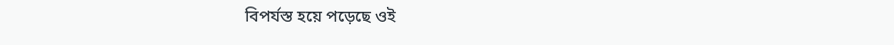বিপর্যস্ত হয়ে পড়েছে ওই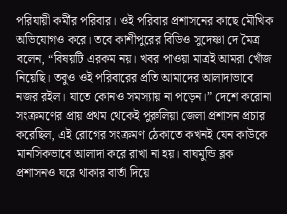পরিযায়ী কর্মীর পরিবার। ওই পরিবার প্রশাসনের কাছে মৌখিক অভিযোগও করে। তবে কাশীপুরের বিডিও সুদেষ্ণা দে মৈত্র বলেন, “বিষয়টি এরকম নয়। খবর পাওয়া মাত্রই আমরা খোঁজ নিয়েছি। তবুও ওই পরিবারের প্রতি আমাদের আলাদাভাবে নজর রইল। যাতে কোনও সমস্যায় না পড়েন।” দেশে করোনা সংক্রমণের প্রায় প্রথম থেকেই পুরুলিয়া জেলা প্রশাসন প্রচার করেছিল, এই রোগের সংক্রমণ ঠেকাতে কখনই যেন কাউকে মানসিকভাবে আলাদা করে রাখা না হয়। বাঘমুন্ডি ব্লক প্রশাসনও ঘরে থাকার বার্তা দিয়ে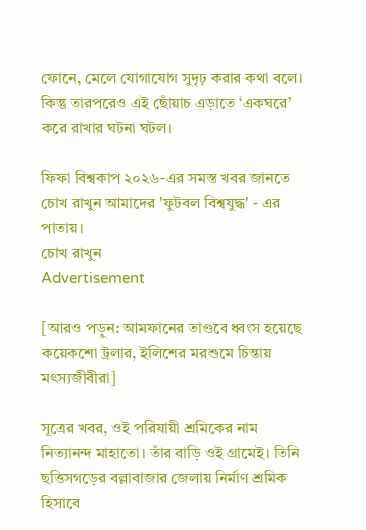ফোনে, মেলে যোগাযোগ সুদৃঢ় করার কথা বলে। কিন্তু তারপরেও এই ছোঁয়াচ এড়াতে ‘একঘরে’ করে রাখার ঘটনা ঘটল।

ফিফা বিশ্বকাপ ২০২৬-এর সমস্ত খবর জানতে চোখ রাখুন আমাদের 'ফুটবল বিশ্বযুদ্ধ' - এর পাতায়।
চোখ রাখুন
Advertisement

[আরও পড়ুন: আমফানের তাণ্ডবে ধ্বংস হয়েছে কয়েকশো ট্রলার, ইলিশের মরশুমে চিন্তায় মৎস্যজীবীরা]

সূত্রের খবর, ওই পরিযায়ী শ্রমিকের নাম নিত্যানন্দ মাহাতো। তাঁর বাড়ি ওই গ্রামেই। তিনি ছত্তিসগড়ের বল্লাবাজার জেলায় নির্মাণ শ্রমিক হিসাবে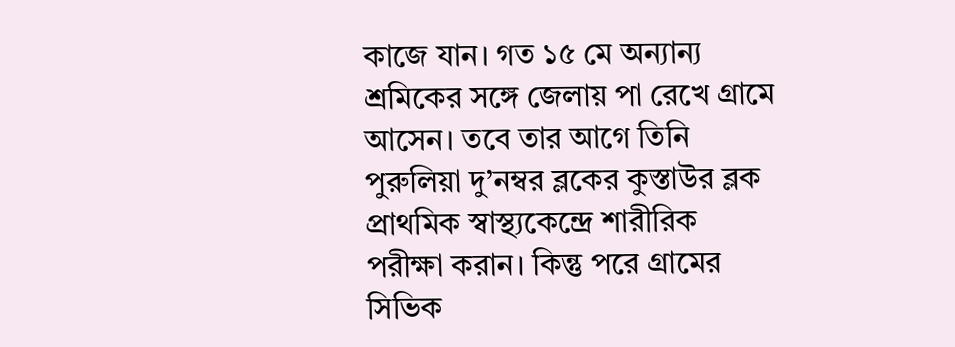কাজে যান। গত ১৫ মে অন্যান্য শ্রমিকের সঙ্গে জেলায় পা রেখে গ্রামে আসেন। তবে তার আগে তিনি পুরুলিয়া দু’নম্বর ব্লকের কুস্তাউর ব্লক প্রাথমিক স্বাস্থ্যকেন্দ্রে শারীরিক পরীক্ষা করান। কিন্তু পরে গ্রামের সিভিক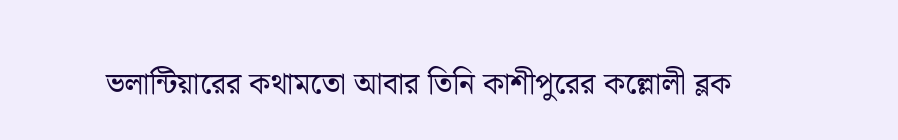ভলান্টিয়ারের কথামতো আবার তিনি কাশীপুরের কল্লোলী ব্লক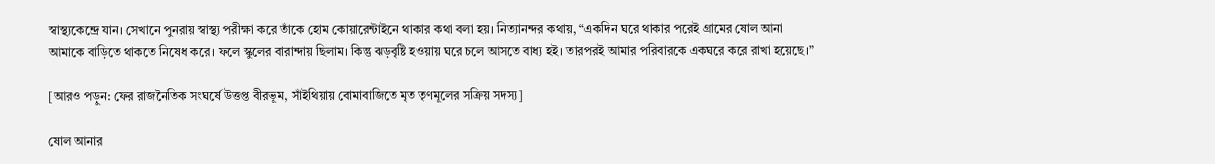স্বাস্থ্যকেন্দ্রে যান। সেখানে পুনরায় স্বাস্থ্য পরীক্ষা করে তাঁকে হোম কোয়ারেন্টাইনে থাকার কথা বলা হয়। নিত্যানন্দর কথায়, “একদিন ঘরে থাকার পরেই গ্রামের ষোল আনা আমাকে বাড়িতে থাকতে নিষেধ করে। ফলে স্কুলের বারান্দায় ছিলাম। কিন্তু ঝড়বৃষ্টি হওয়ায় ঘরে চলে আসতে বাধ্য হই। তারপরই আমার পরিবারকে একঘরে করে রাখা হয়েছে।”

[আরও পড়ুন: ফের রাজনৈতিক সংঘর্ষে উত্তপ্ত বীরভূম, সাঁইথিয়ায় বোমাবাজিতে মৃত তৃণমূলের সক্রিয় সদস্য]

ষোল আনার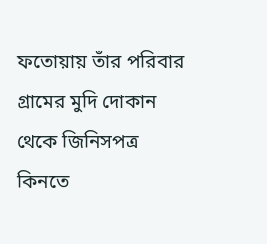ফতোয়ায় তাঁর পরিবার গ্রামের মুদি দোকান থেকে জিনিসপত্র কিনতে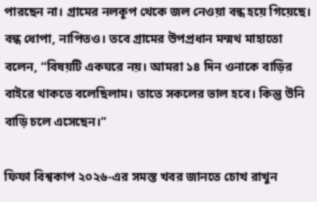পারছেন না। গ্রামের নলকূপ থেকে জল নেওয়া বন্ধ হয়ে গিয়েছে। বন্ধ ধোপা, নাপিতও। তবে গ্রামের উপপ্রধান মন্মথ মাহাতো বলেন, “বিষয়টি একঘরে নয়। আমরা ১৪ দিন ওনাকে বাড়ির বাইরে থাকতে বলেছিলাম। তাতে সকলের ভাল হবে। কিন্তু উনি বাড়ি চলে এসেছেন।”

ফিফা বিশ্বকাপ ২০২৬-এর সমস্ত খবর জানতে চোখ রাখুন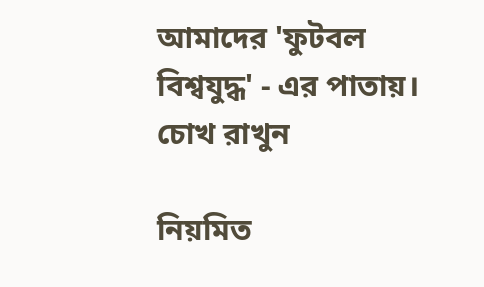আমাদের 'ফুটবল বিশ্বযুদ্ধ' - এর পাতায়।
চোখ রাখুন

নিয়মিত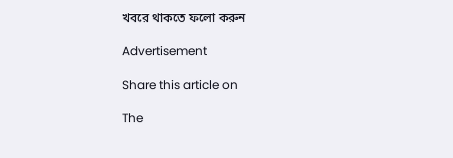খবরে থাকতে ফলো করুন

Advertisement

Share this article on

The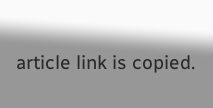article link is copied.